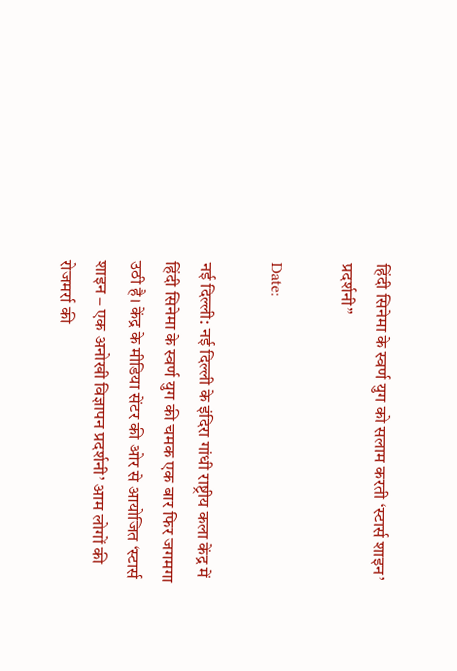हिंदी सिनेमा के स्वर्ण युग को सलाम करती ‘स्टार्स शाइन’ प्रदर्शनी”

Date:

नई दिल्ली: नई दिल्ली के इंदिरा गांधी राष्ट्रीय कला केंद्र में हिंदी सिनेमा के स्वर्ण युग की चमक एक बार फिर जगमगा उठी है। केंद्र के मीडिया सेंटर की ओर से आयोजित ‘स्टार्स शाइन – एक अनोखी विज्ञापन प्रदर्शनी’ आम लोगों की रोजमर्रा की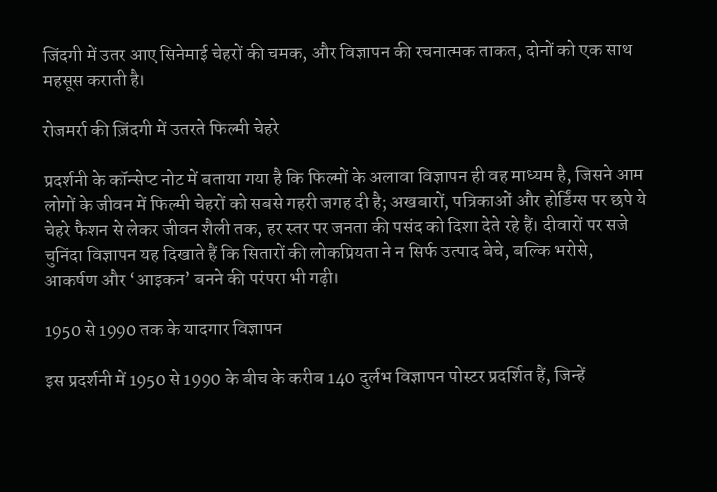जिंदगी में उतर आए सिनेमाई चेहरों की चमक, और विज्ञापन की रचनात्मक ताकत, दोनों को एक साथ महसूस कराती है।

रोजमर्रा की ज़िंदगी में उतरते फिल्मी चेहरे

प्रदर्शनी के कॉन्सेप्ट नोट में बताया गया है कि फिल्मों के अलावा विज्ञापन ही वह माध्यम है, जिसने आम लोगों के जीवन में फिल्मी चेहरों को सबसे गहरी जगह दी है; अखबारों, पत्रिकाओं और होर्डिंग्स पर छपे ये चेहरे फैशन से लेकर जीवन शैली तक, हर स्तर पर जनता की पसंद को दिशा देते रहे हैं। दीवारों पर सजे चुनिंदा विज्ञापन यह दिखाते हैं कि सितारों की लोकप्रियता ने न सिर्फ उत्पाद बेचे, बल्कि भरोसे, आकर्षण और ‘आइकन’ बनने की परंपरा भी गढ़ी।

1950 से 1990 तक के यादगार विज्ञापन

इस प्रदर्शनी में 1950 से 1990 के बीच के करीब 140 दुर्लभ विज्ञापन पोस्टर प्रदर्शित हैं, जिन्हें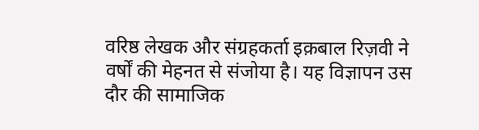वरिष्ठ लेखक और संग्रहकर्ता इक़बाल रिज़वी ने वर्षों की मेहनत से संजोया है। यह विज्ञापन उस दौर की सामाजिक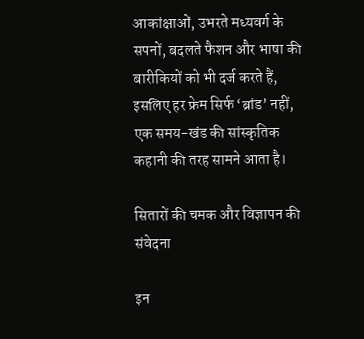आकांक्षाओं, उभरते मध्यवर्ग के सपनों, बदलते फैशन और भाषा की बारीकियों को भी दर्ज करते हैं, इसलिए हर फ्रेम सिर्फ ‘ब्रांड’ नहीं, एक समय-खंड की सांस्कृतिक कहानी की तरह सामने आता है।

सितारों की चमक और विज्ञापन की संवेदना

इन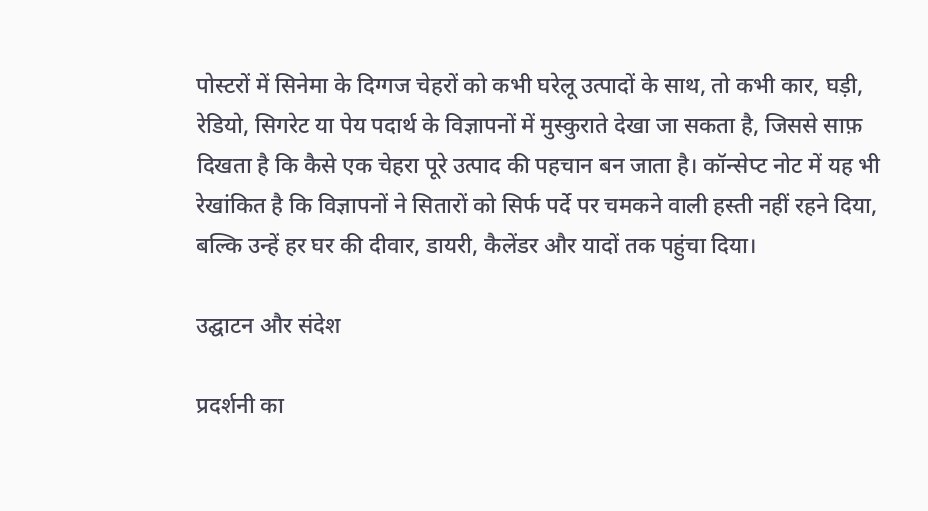पोस्टरों में सिनेमा के दिग्गज चेहरों को कभी घरेलू उत्पादों के साथ, तो कभी कार, घड़ी, रेडियो, सिगरेट या पेय पदार्थ के विज्ञापनों में मुस्कुराते देखा जा सकता है, जिससे साफ़ दिखता है कि कैसे एक चेहरा पूरे उत्पाद की पहचान बन जाता है। कॉन्सेप्ट नोट में यह भी रेखांकित है कि विज्ञापनों ने सितारों को सिर्फ पर्दे पर चमकने वाली हस्ती नहीं रहने दिया, बल्कि उन्हें हर घर की दीवार, डायरी, कैलेंडर और यादों तक पहुंचा दिया।

उद्घाटन और संदेश

प्रदर्शनी का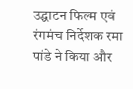उद्घाटन फिल्म एवं रंगमंच निर्देशक रमा पांडे ने किया और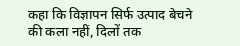कहा कि विज्ञापन सिर्फ उत्पाद बेचने की कला नहीं, दिलों तक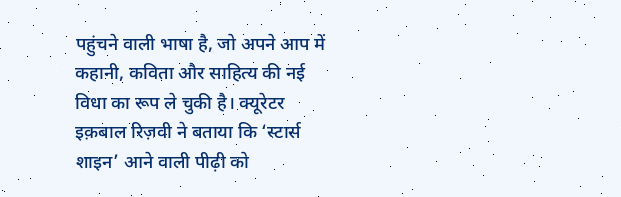पहुंचने वाली भाषा है, जो अपने आप में कहानी, कविता और साहित्य की नई विधा का रूप ले चुकी है। क्यूरेटर इक़बाल रिज़वी ने बताया कि ‘स्टार्स शाइन’ आने वाली पीढ़ी को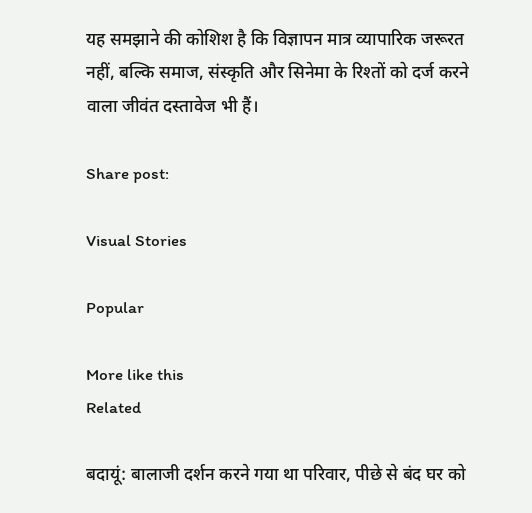यह समझाने की कोशिश है कि विज्ञापन मात्र व्यापारिक जरूरत नहीं, बल्कि समाज, संस्कृति और सिनेमा के रिश्तों को दर्ज करने वाला जीवंत दस्तावेज भी हैं।

Share post:

Visual Stories

Popular

More like this
Related

बदायूं: बालाजी दर्शन करने गया था परिवार, पीछे से बंद घर को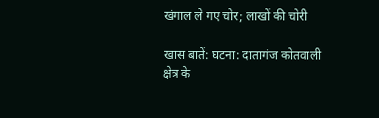खंगाल ले गए चोर; लाखों की चोरी

खास बातें: घटना: दातागंज कोतवाली क्षेत्र के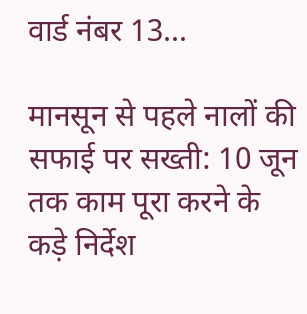वार्ड नंबर 13...

मानसून से पहले नालों की सफाई पर सख्ती: 10 जून तक काम पूरा करने के कड़े निर्देश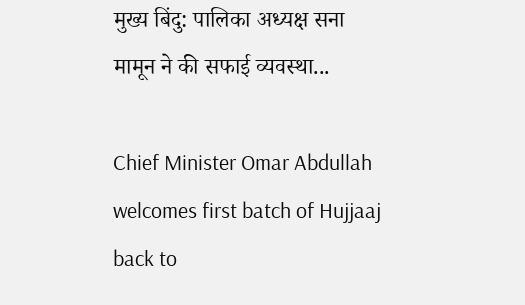मुख्य बिंदु: पालिका अध्यक्ष सना मामून ने की सफाई व्यवस्था...

Chief Minister Omar Abdullah welcomes first batch of Hujjaaj back to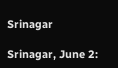Srinagar

Srinagar, June 2: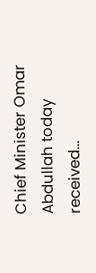Chief Minister Omar Abdullah today received...